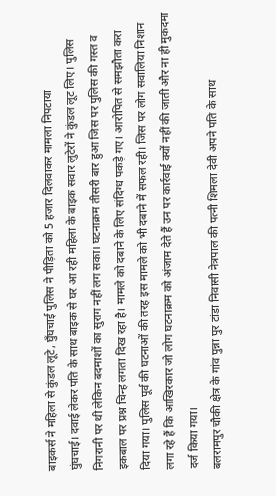बाइकर्स ने महिला से कुंडल लूटे, घुँघचाई पुलिस ने पीड़िता को 5 हजार दिलवाकर मामला निपटाया
घुंघचाई। दवाई लेकर पति के साथ बाइक से घर आ रही महिला के बाइक सवार लुटेरों ने कुंडल लूट लिए। पुलिस निगरानी पर थी लेकिन बदमाशों का सुराग नहीं लग सका। घटनाक्रम तीसरी बार हुआ जिस पर पुलिस की गस्त व इकबाल पर प्रश्न चिन्ह लगता दिख रहा है। मामले को दबाने के लिए संदिग्ध पकड़े गए। आरोपित से समझौता करा दिया गया। पुलिस पूर्व की घटनाओं की तरह इस मामले को भी दबाने में सफल रही। जिस पर लोग सवालिया निशान लगा रहे हैं कि आखिरकार जो लोग घटनाक्रम को अंजाम देते हैं उन पर कार्रवाई क्यों नहीं की जाती और ना ही मुकदमा दर्ज किया गया।
बलरामपुर चौकी क्षेत्र के गांव पुन्ना पुर टांडा निवासी नेत्रपाल की पत्नी शिमला देवी अपने पति के साथ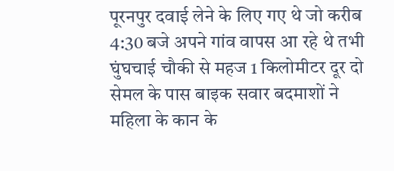पूरनपुर दवाई लेने के लिए गए थे जो करीब 4:30 बजे अपने गांव वापस आ रहे थे तभी घुंघचाई चौकी से महज 1 किलोमीटर दूर दो सेमल के पास बाइक सवार बदमाशों ने महिला के कान के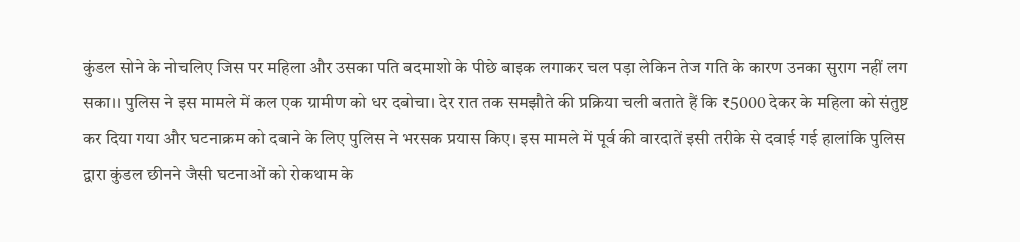कुंडल सोने के नोचलिए जिस पर महिला और उसका पति बदमाशो के पीछे बाइक लगाकर चल पड़ा लेकिन तेज गति के कारण उनका सुराग नहीं लग सका।। पुलिस ने इस मामले में कल एक ग्रामीण को धर दबोचा। देर रात तक समझौते की प्रक्रिया चली बताते हैं कि ₹5000 देकर के महिला को संतुष्ट कर दिया गया और घटनाक्रम को दबाने के लिए पुलिस ने भरसक प्रयास किए। इस मामले में पूर्व की वारदातें इसी तरीके से दवाई गई हालांकि पुलिस द्वारा कुंडल छीनने जैसी घटनाओं को रोकथाम के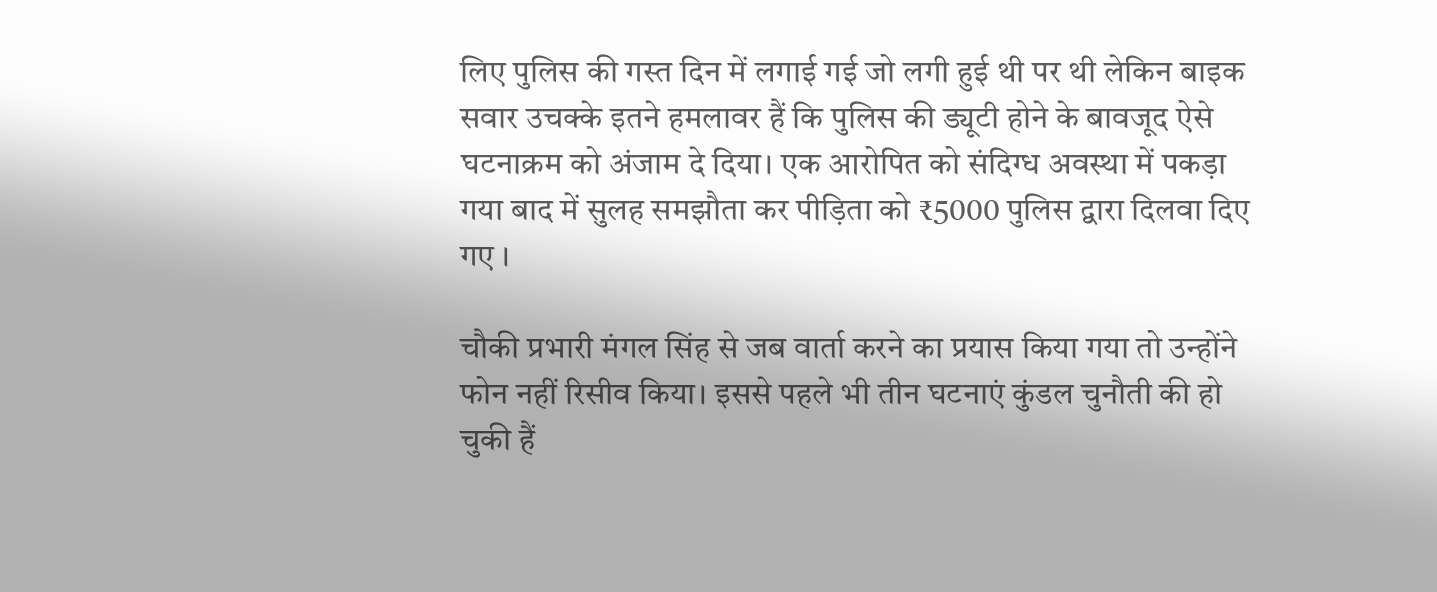लिए पुलिस की गस्त दिन में लगाई गई जो लगी हुई थी पर थी लेकिन बाइक सवार उचक्के इतने हमलावर हैं कि पुलिस की ड्यूटी होने के बावजूद ऐसे घटनाक्रम को अंजाम दे दिया। एक आरोपित को संदिग्ध अवस्था में पकड़ा गया बाद में सुलह समझौता कर पीड़िता को ₹5000 पुलिस द्वारा दिलवा दिए गए ।

चौकी प्रभारी मंगल सिंह से जब वार्ता करने का प्रयास किया गया तो उन्होंने फोन नहीं रिसीव किया। इससे पहले भी तीन घटनाएं कुंडल चुनौती की हो चुकी हैं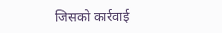जिसको कार्रवाई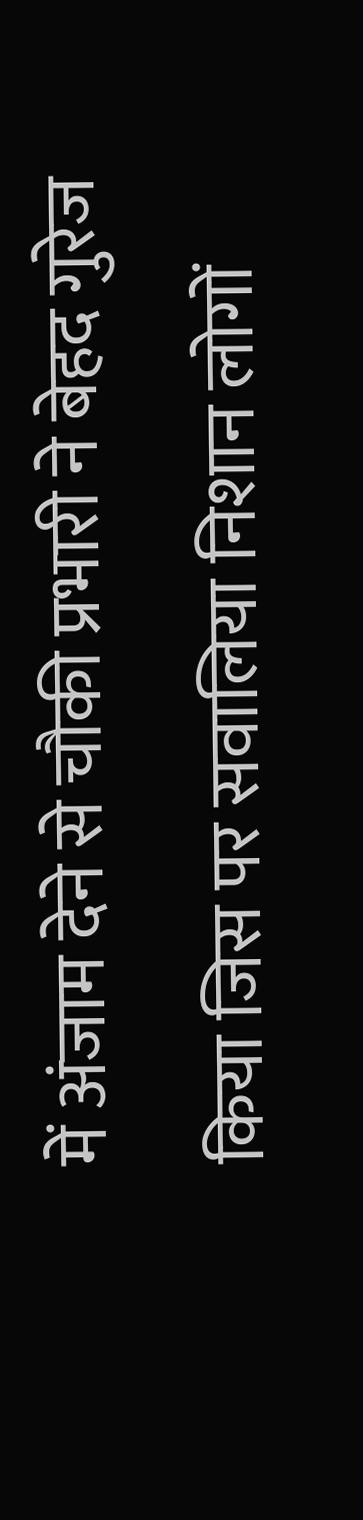में अंजाम देने से चौकी प्रभारी ने बेहद गुरेज किया जिस पर सवालिया निशान लोगों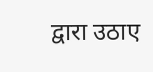द्वारा उठाए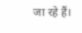जा रहे हैं।